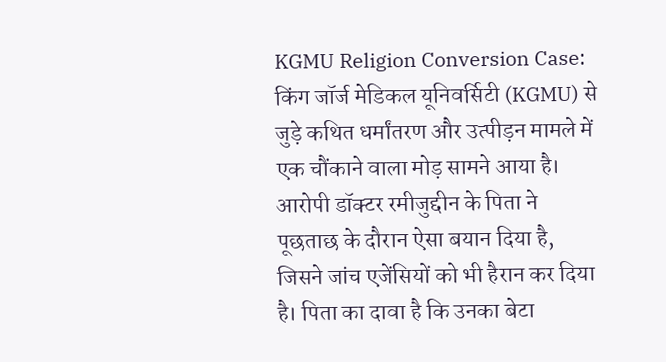KGMU Religion Conversion Case: किंग जॉर्ज मेडिकल यूनिवर्सिटी (KGMU) से जुड़े कथित धर्मांतरण और उत्पीड़न मामले में एक चौंकाने वाला मोड़ सामने आया है। आरोपी डॉक्टर रमीजुद्दीन के पिता ने पूछताछ के दौरान ऐसा बयान दिया है, जिसने जांच एजेंसियों को भी हैरान कर दिया है। पिता का दावा है कि उनका बेटा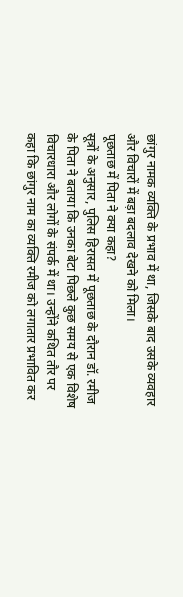छांगुर नामक व्यक्ति के प्रभाव में था, जिसके बाद उसके व्यवहार और विचारों में बड़ा बदलाव देखने को मिला।
पूछताछ में पिता ने क्या कहा?
सूत्रों के अनुसार, पुलिस हिरासत में पूछताछ के दौरान डॉ. रमीज के पिता ने बताया कि उनका बेटा पिछले कुछ समय से एक विशेष विचारधारा और लोगों के संपर्क में था। उन्होंने कथित तौर पर कहा कि छांगुर नाम का व्यक्ति रमीज को लगातार प्रभावित कर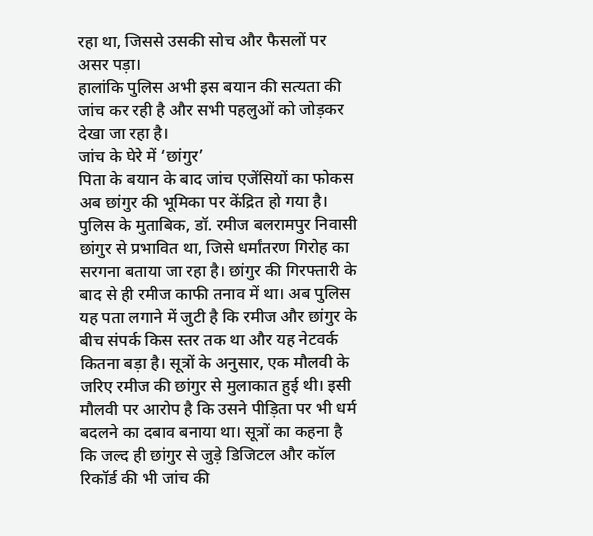रहा था, जिससे उसकी सोच और फैसलों पर असर पड़ा।
हालांकि पुलिस अभी इस बयान की सत्यता की जांच कर रही है और सभी पहलुओं को जोड़कर देखा जा रहा है।
जांच के घेरे में ‘छांगुर’
पिता के बयान के बाद जांच एजेंसियों का फोकस अब छांगुर की भूमिका पर केंद्रित हो गया है। पुलिस के मुताबिक, डॉ. रमीज बलरामपुर निवासी छांगुर से प्रभावित था, जिसे धर्मांतरण गिरोह का सरगना बताया जा रहा है। छांगुर की गिरफ्तारी के बाद से ही रमीज काफी तनाव में था। अब पुलिस यह पता लगाने में जुटी है कि रमीज और छांगुर के बीच संपर्क किस स्तर तक था और यह नेटवर्क कितना बड़ा है। सूत्रों के अनुसार, एक मौलवी के जरिए रमीज की छांगुर से मुलाकात हुई थी। इसी मौलवी पर आरोप है कि उसने पीड़िता पर भी धर्म बदलने का दबाव बनाया था। सूत्रों का कहना है कि जल्द ही छांगुर से जुड़े डिजिटल और कॉल रिकॉर्ड की भी जांच की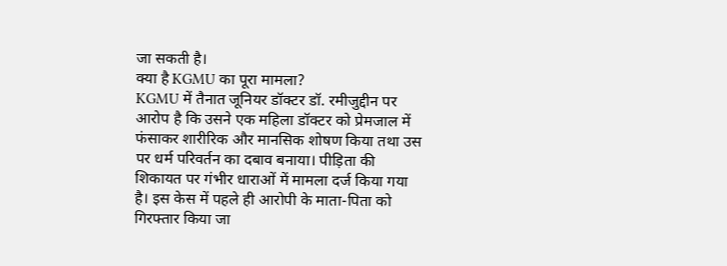जा सकती है।
क्या है KGMU का पूरा मामला?
KGMU में तैनात जूनियर डॉक्टर डॉ. रमीजुद्दीन पर आरोप है कि उसने एक महिला डॉक्टर को प्रेमजाल में फंसाकर शारीरिक और मानसिक शोषण किया तथा उस पर धर्म परिवर्तन का दबाव बनाया। पीड़िता की शिकायत पर गंभीर धाराओं में मामला दर्ज किया गया है। इस केस में पहले ही आरोपी के माता-पिता को गिरफ्तार किया जा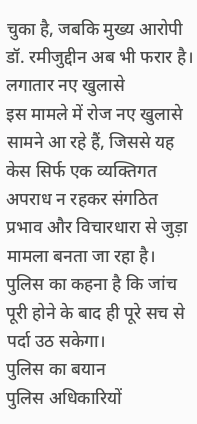चुका है, जबकि मुख्य आरोपी डॉ. रमीजुद्दीन अब भी फरार है।
लगातार नए खुलासे
इस मामले में रोज नए खुलासे सामने आ रहे हैं, जिससे यह केस सिर्फ एक व्यक्तिगत अपराध न रहकर संगठित प्रभाव और विचारधारा से जुड़ा मामला बनता जा रहा है। पुलिस का कहना है कि जांच पूरी होने के बाद ही पूरे सच से पर्दा उठ सकेगा।
पुलिस का बयान
पुलिस अधिकारियों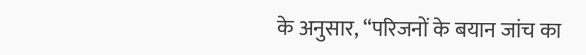के अनुसार, “परिजनों के बयान जांच का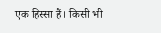एक हिस्सा हैं। किसी भी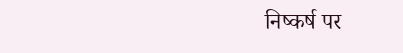निष्कर्ष पर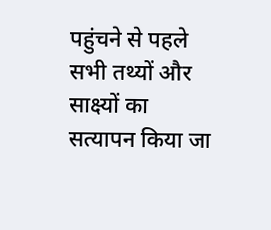पहुंचने से पहले सभी तथ्यों और साक्ष्यों का सत्यापन किया जा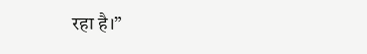रहा है।”